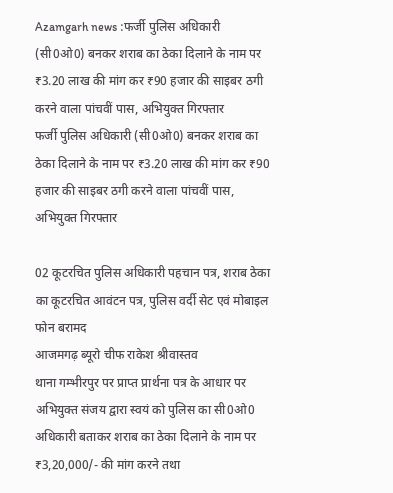Azamgarh news :फर्जी पुलिस अधिकारी (सी0ओ0) बनकर शराब का ठेका दिलाने के नाम पर ₹3.20 लाख की मांग कर ₹90 हजार की साइबर ठगी करने वाला पांचवीं पास, अभियुक्त गिरफ्तार
फर्जी पुलिस अधिकारी (सी0ओ0) बनकर शराब का ठेका दिलाने के नाम पर ₹3.20 लाख की मांग कर ₹90 हजार की साइबर ठगी करने वाला पांचवीं पास, अभियुक्त गिरफ्तार

02 कूटरचित पुलिस अधिकारी पहचान पत्र, शराब ठेका का कूटरचित आवंटन पत्र, पुलिस वर्दी सेट एवं मोबाइल फोन बरामद
आजमगढ़ ब्यूरो चीफ राकेश श्रीवास्तव
थाना गम्भीरपुर पर प्राप्त प्रार्थना पत्र के आधार पर अभियुक्त संजय द्वारा स्वयं को पुलिस का सी0ओ0 अधिकारी बताकर शराब का ठेका दिलाने के नाम पर ₹3,20,000/- की मांग करने तथा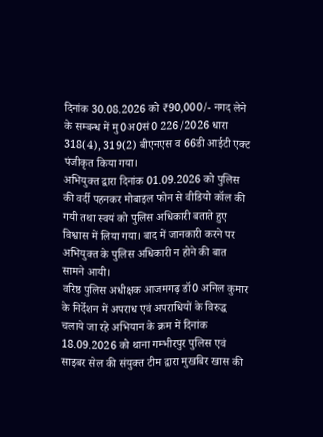दिनांक 30.08.2026 को ₹90,000/- नगद लेने के सम्बन्ध में मु0अ0सं0 226/2026 धारा 318(4), 319(2) बीएनएस व 66डी आईटी एक्ट पंजीकृत किया गया।
अभियुक्त द्वारा दिनांक 01.09.2026 को पुलिस की वर्दी पहनकर मोबाइल फोन से वीडियो कॉल की गयी तथा स्वयं को पुलिस अधिकारी बताते हुए विश्वास में लिया गया। बाद में जानकारी करने पर अभियुक्त के पुलिस अधिकारी न होने की बात सामने आयी।
वरिष्ठ पुलिस अधीक्षक आजमगढ़ डॉ0 अनिल कुमार के निर्देशन में अपराध एवं अपराधियों के विरुद्ध चलाये जा रहे अभियान के क्रम में दिनांक 18.09.2026 को थाना गम्भीरपुर पुलिस एवं साइबर सेल की संयुक्त टीम द्वारा मुखबिर खास की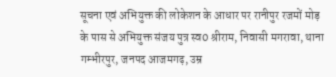सूचना एवं अभियुक्त की लोकेशन के आधार पर रानीपुर रजमों मोड़ के पास से अभियुक्त संजय पुत्र स्व0 श्रीराम, निवासी मगरावा, थाना गम्भीरपुर, जनपद आजमगढ़, उम्र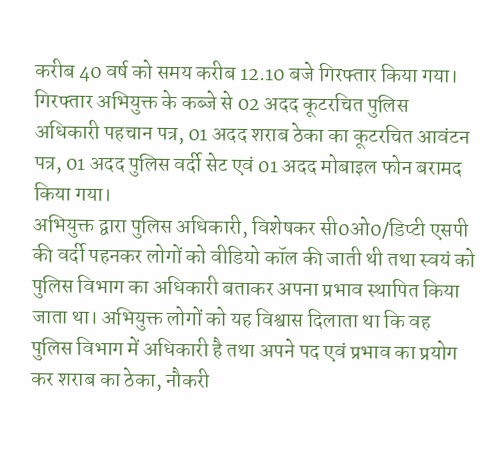करीब 40 वर्ष को समय करीब 12.10 बजे गिरफ्तार किया गया।
गिरफ्तार अभियुक्त के कब्जे से 02 अदद कूटरचित पुलिस अधिकारी पहचान पत्र, 01 अदद शराब ठेका का कूटरचित आवंटन पत्र, 01 अदद पुलिस वर्दी सेट एवं 01 अदद मोबाइल फोन बरामद किया गया।
अभियुक्त द्वारा पुलिस अधिकारी, विशेषकर सी0ओ0/डिप्टी एसपी की वर्दी पहनकर लोगों को वीडियो कॉल की जाती थी तथा स्वयं को पुलिस विभाग का अधिकारी बताकर अपना प्रभाव स्थापित किया जाता था। अभियुक्त लोगों को यह विश्वास दिलाता था कि वह पुलिस विभाग में अधिकारी है तथा अपने पद एवं प्रभाव का प्रयोग कर शराब का ठेका, नौकरी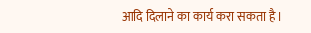आदि दिलाने का कार्य करा सकता है।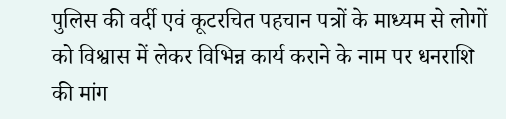पुलिस की वर्दी एवं कूटरचित पहचान पत्रों के माध्यम से लोगों को विश्वास में लेकर विभिन्न कार्य कराने के नाम पर धनराशि की मांग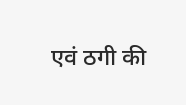एवं ठगी की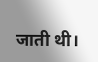जाती थी।